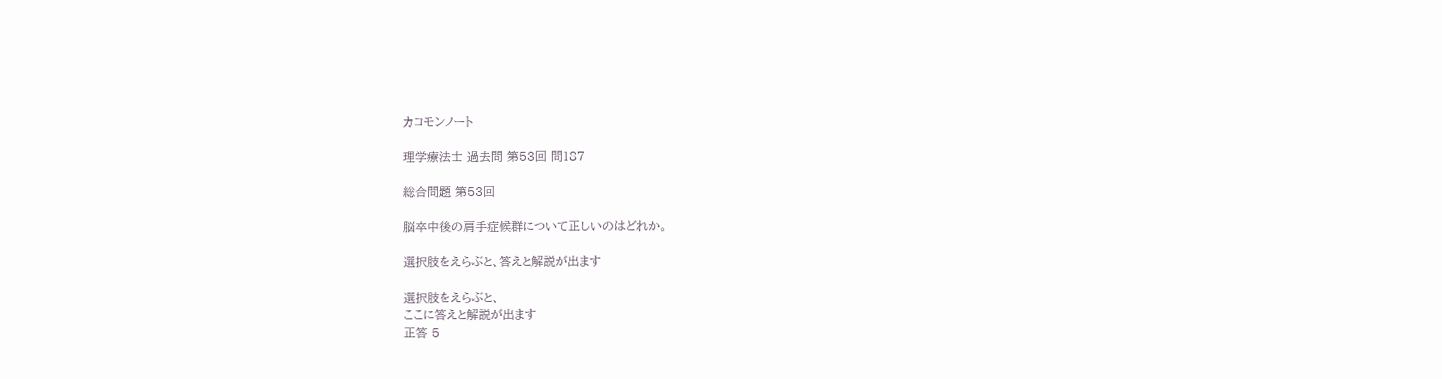カコモンノート

理学療法士 過去問 第53回 問187

総合問題 第53回

脳卒中後の肩手症候群について正しいのはどれか。

選択肢をえらぶと、答えと解説が出ます

選択肢をえらぶと、
ここに答えと解説が出ます
正答 5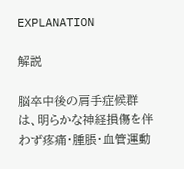EXPLANATION

解説

脳卒中後の肩手症候群は、明らかな神経損傷を伴わず疼痛・腫脹・血管運動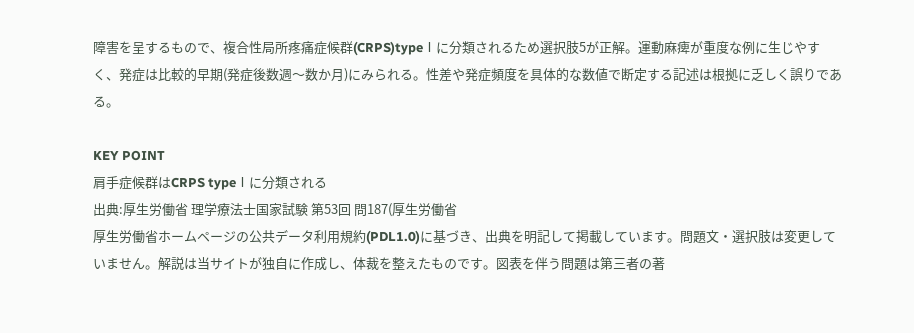障害を呈するもので、複合性局所疼痛症候群(CRPS)typeⅠに分類されるため選択肢5が正解。運動麻痺が重度な例に生じやすく、発症は比較的早期(発症後数週〜数か月)にみられる。性差や発症頻度を具体的な数値で断定する記述は根拠に乏しく誤りである。

KEY POINT
肩手症候群はCRPS typeⅠに分類される
出典:厚生労働省 理学療法士国家試験 第53回 問187(厚生労働省
厚生労働省ホームページの公共データ利用規約(PDL1.0)に基づき、出典を明記して掲載しています。問題文・選択肢は変更していません。解説は当サイトが独自に作成し、体裁を整えたものです。図表を伴う問題は第三者の著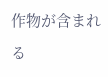作物が含まれる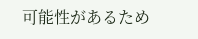可能性があるため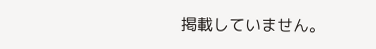掲載していません。